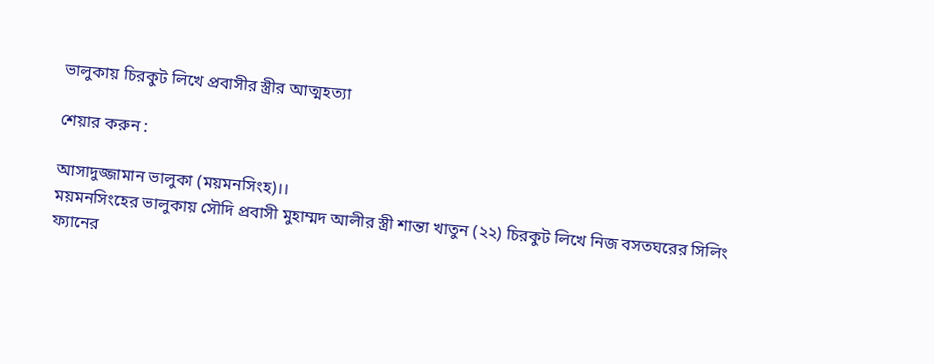ভালুকায় চিরকুট লিখে প্রবাসীর স্ত্রীর আত্মহত্যা

শেয়ার করুন :

আসাদুজ্জামান ভালুকা (ময়মনসিংহ)।।
ময়মনসিংহের ভালুকায় সৌদি প্রবাসী মুহাম্মদ আলীর স্ত্রী শান্তা খাতুন (২২) চিরকুট লিখে নিজ বসতঘরের সিলিং ফ্যানের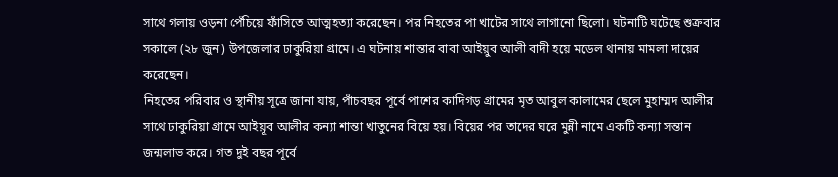সাথে গলায় ওড়না পেঁচিয়ে ফাঁসিতে আত্মহত্যা করেছেন। পর নিহতের পা খাটের সাথে লাগানো ছিলো। ঘটনাটি ঘটেছে শুক্রবার সকালে (২৮ জুন) উপজেলার ঢাকুরিয়া গ্রামে। এ ঘটনায় শান্তার বাবা আইয়ুব আলী বাদী হয়ে মডেল থানায় মামলা দায়ের করেছেন।
নিহতের পরিবার ও স্থানীয় সূত্রে জানা যায়, পাঁচবছর পূর্বে পাশের কাদিগড় গ্রামের মৃত আবুল কালামের ছেলে মুহাম্মদ আলীর সাথে ঢাকুরিয়া গ্রামে আইয়ূব আলীর কন্যা শান্তা খাতুনের বিয়ে হয়। বিয়ের পর তাদের ঘরে মুন্নী নামে একটি কন্যা সন্তান জন্মলাভ করে। গত দুই বছর পূর্বে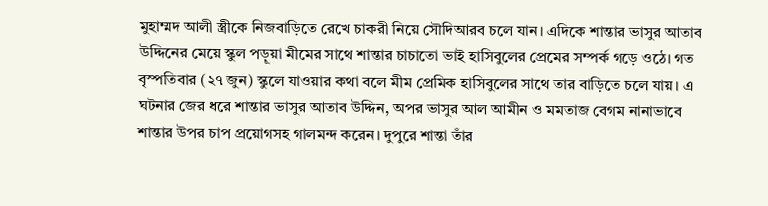মুহাম্মদ আলী স্ত্রীকে নিজবাড়িতে রেখে চাকরী নিয়ে সৌদিআরব চলে যান। এদিকে শান্তার ভাসুর আতাব উদ্দিনের মেয়ে স্কুল পড়ূয়া মীমের সাথে শান্তার চাচাতো ভাই হাসিবুলের প্রেমের সম্পর্ক গড়ে ওঠে। গত বৃস্পতিবার (২৭ জুন) স্কুলে যাওয়ার কথা বলে মীম প্রেমিক হাসিবুলের সাথে তার বাড়িতে চলে যায়। এ ঘটনার জের ধরে শান্তার ভাসুর আতাব উদ্দিন, অপর ভাসুর আল আমীন ও মমতাজ বেগম নানাভাবে শান্তার উপর চাপ প্রয়োগসহ গালমন্দ করেন। দুপুরে শান্তা তাঁর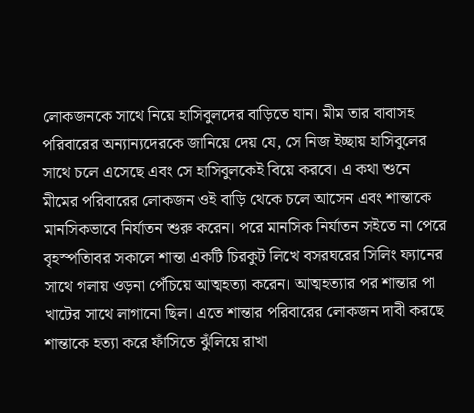লোকজনকে সাথে নিয়ে হাসিবুলদের বাড়িতে যান। মীম তার বাবাসহ পরিবারের অন্যান্যদেরকে জানিয়ে দেয় যে, সে নিজ ইচ্ছায় হাসিবুলের সাথে চলে এসেছে এবং সে হাসিবুলকেই বিয়ে করবে। এ কথা শুনে মীমের পরিবারের লোকজন ওই বাড়ি থেকে চলে আসেন এবং শান্তাকে মানসিকভাবে নির্যাতন শুরু করেন। পরে মানসিক নির্যাতন সইতে না পেরে বৃহস্পতিাবর সকালে শান্তা একটি চিরকুট লিখে বসরঘরের সিলিং ফ্যানের সাথে গলায় ওড়না পেঁচিয়ে আত্মহত্যা করেন। আত্মহত্যার পর শান্তার পা খাটের সাথে লাগানো ছিল। এতে শান্তার পরিবারের লোকজন দাবী করছে শান্তাকে হত্যা করে ফাঁসিতে ঝুঁলিয়ে রাখা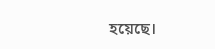হয়েছে।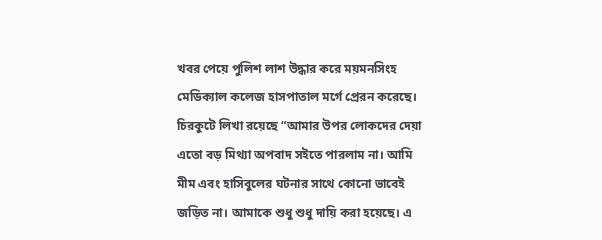খবর পেয়ে পুলিশ লাশ উদ্ধার করে ময়মনসিংহ মেডিক্যাল কলেজ হাসপাতাল মর্গে প্রেরন করেছে।
চিরকুটে লিখা রয়েছে “আমার উপর লোকদের দেয়া এতো বড় মিথ্যা অপবাদ সইতে পারলাম না। আমি মীম এবং হাসিবুলের ঘটনার সাথে কোনো ভাবেই জড়িত না। আমাকে শুধু শুধু দায়ি করা হয়েছে। এ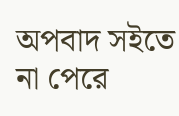অপবাদ সইতে না পেরে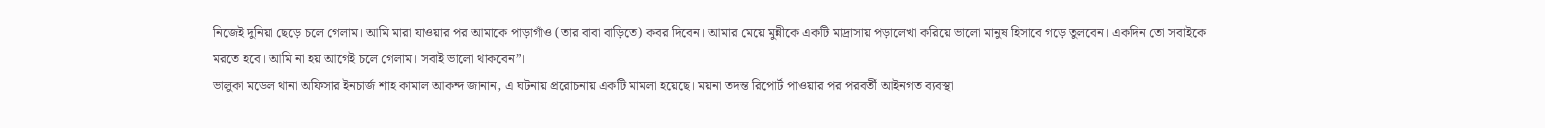নিজেই দুনিয়া ছেড়ে চলে গেলাম। আমি মারা যাওয়ার পর আমাকে পাড়াগাঁও (তার বাবা বাড়িতে) কবর দিবেন। আমার মেয়ে মুন্নীকে একটি মাদ্রাসায় পড়ালেখা করিয়ে ভালো মানুষ হিসাবে গড়ে তুলবেন। একদিন তো সবাইকে মরতে হবে। আমি না হয় আগেই চলে গেলাম। সবাই ভালো থাকবেন”।
ভালুকা মডেল থানা অফিসার ইনচার্জ শাহ কামাল আকন্দ জানান, এ ঘটনায় প্ররোচনায় একটি মামলা হয়েছে। ময়না তদন্ত রিপোর্ট পাওয়ার পর পরবর্তী আইনগত ব্যবস্থা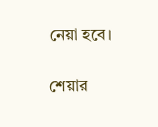নেয়া হবে।

শেয়ার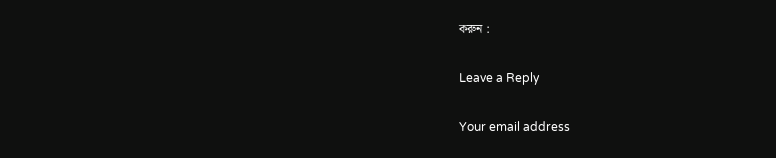করুন :

Leave a Reply

Your email address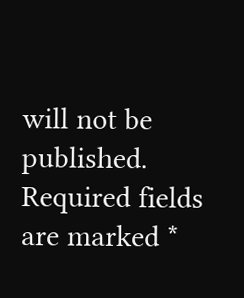will not be published. Required fields are marked *